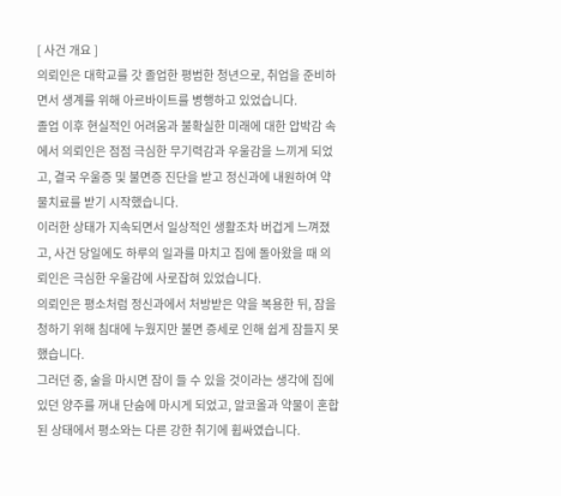[ 사건 개요 ]
의뢰인은 대학교를 갓 졸업한 평범한 청년으로, 취업을 준비하면서 생계를 위해 아르바이트를 병행하고 있었습니다.
졸업 이후 현실적인 어려움과 불확실한 미래에 대한 압박감 속에서 의뢰인은 점점 극심한 무기력감과 우울감을 느끼게 되었고, 결국 우울증 및 불면증 진단을 받고 정신과에 내원하여 약물치료를 받기 시작했습니다.
이러한 상태가 지속되면서 일상적인 생활조차 버겁게 느껴졌고, 사건 당일에도 하루의 일과를 마치고 집에 돌아왔을 때 의뢰인은 극심한 우울감에 사로잡혀 있었습니다.
의뢰인은 평소처럼 정신과에서 처방받은 약을 복용한 뒤, 잠을 청하기 위해 침대에 누웠지만 불면 증세로 인해 쉽게 잠들지 못했습니다.
그러던 중, 술을 마시면 잠이 들 수 있을 것이라는 생각에 집에 있던 양주를 꺼내 단숨에 마시게 되었고, 알코올과 약물이 혼합된 상태에서 평소와는 다른 강한 취기에 휩싸였습니다.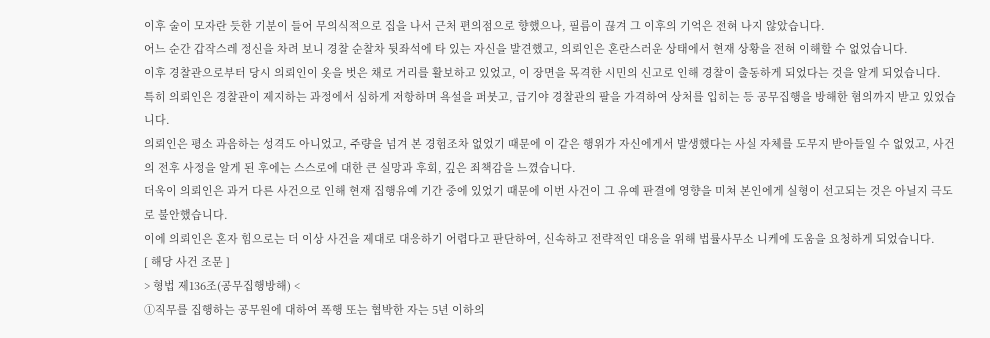이후 술이 모자란 듯한 기분이 들어 무의식적으로 집을 나서 근처 편의점으로 향했으나, 필름이 끊겨 그 이후의 기억은 전혀 나지 않았습니다.
어느 순간 갑작스레 정신을 차려 보니 경찰 순찰차 뒷좌석에 타 있는 자신을 발견했고, 의뢰인은 혼란스러운 상태에서 현재 상황을 전혀 이해할 수 없었습니다.
이후 경찰관으로부터 당시 의뢰인이 옷을 벗은 채로 거리를 활보하고 있었고, 이 장면을 목격한 시민의 신고로 인해 경찰이 출동하게 되었다는 것을 알게 되었습니다.
특히 의뢰인은 경찰관이 제지하는 과정에서 심하게 저항하며 욕설을 퍼붓고, 급기야 경찰관의 팔을 가격하여 상처를 입히는 등 공무집행을 방해한 혐의까지 받고 있었습니다.
의뢰인은 평소 과음하는 성격도 아니었고, 주량을 넘겨 본 경험조차 없었기 때문에 이 같은 행위가 자신에게서 발생했다는 사실 자체를 도무지 받아들일 수 없었고, 사건의 전후 사정을 알게 된 후에는 스스로에 대한 큰 실망과 후회, 깊은 죄책감을 느꼈습니다.
더욱이 의뢰인은 과거 다른 사건으로 인해 현재 집행유예 기간 중에 있었기 때문에 이번 사건이 그 유예 판결에 영향을 미쳐 본인에게 실형이 선고되는 것은 아닐지 극도로 불안했습니다.
이에 의뢰인은 혼자 힘으로는 더 이상 사건을 제대로 대응하기 어렵다고 판단하여, 신속하고 전략적인 대응을 위해 법률사무소 니케에 도움을 요청하게 되었습니다.
[ 해당 사건 조문 ]
> 형법 제136조(공무집행방해) <
①직무를 집행하는 공무원에 대하여 폭행 또는 협박한 자는 5년 이하의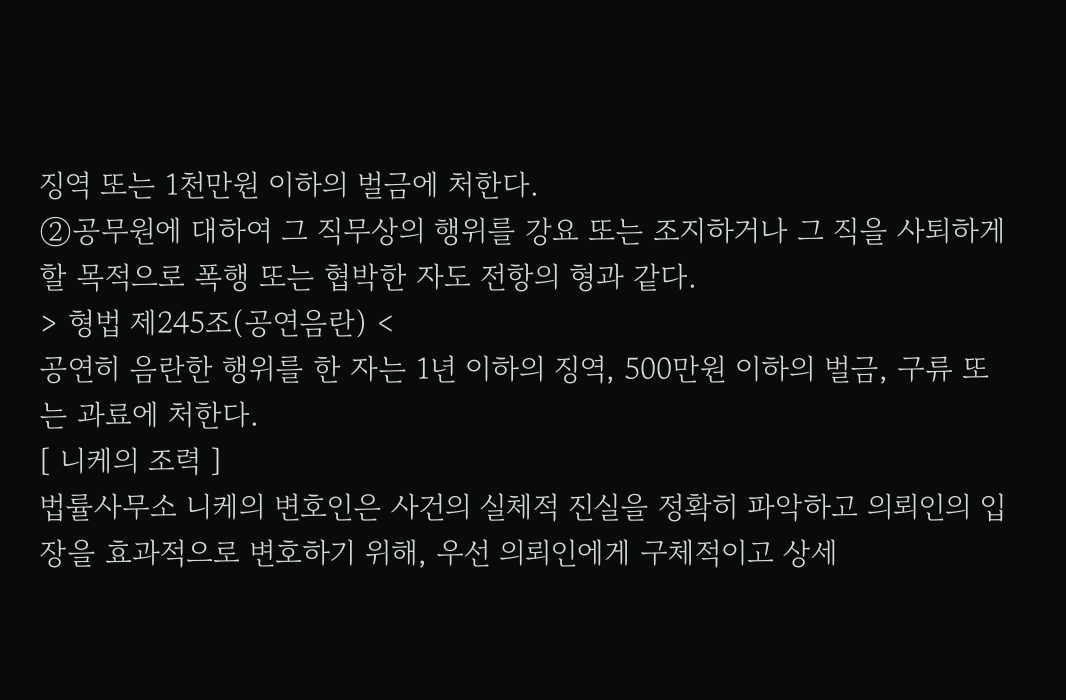징역 또는 1천만원 이하의 벌금에 처한다.
②공무원에 대하여 그 직무상의 행위를 강요 또는 조지하거나 그 직을 사퇴하게 할 목적으로 폭행 또는 협박한 자도 전항의 형과 같다.
> 형법 제245조(공연음란) <
공연히 음란한 행위를 한 자는 1년 이하의 징역, 500만원 이하의 벌금, 구류 또는 과료에 처한다.
[ 니케의 조력 ]
법률사무소 니케의 변호인은 사건의 실체적 진실을 정확히 파악하고 의뢰인의 입장을 효과적으로 변호하기 위해, 우선 의뢰인에게 구체적이고 상세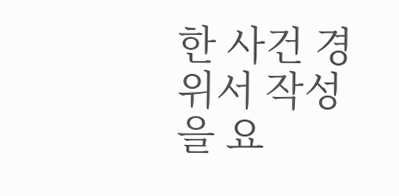한 사건 경위서 작성을 요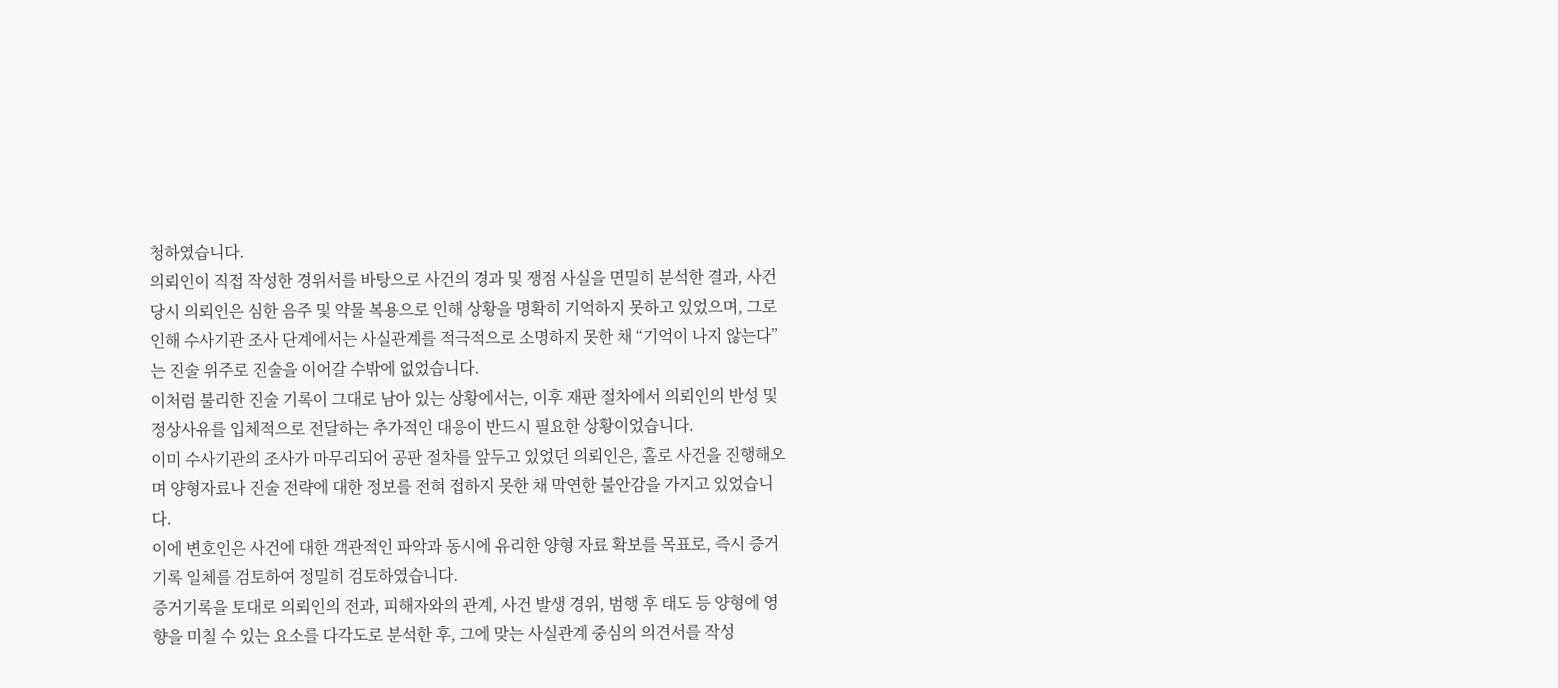청하였습니다.
의뢰인이 직접 작성한 경위서를 바탕으로 사건의 경과 및 쟁점 사실을 면밀히 분석한 결과, 사건 당시 의뢰인은 심한 음주 및 약물 복용으로 인해 상황을 명확히 기억하지 못하고 있었으며, 그로 인해 수사기관 조사 단계에서는 사실관계를 적극적으로 소명하지 못한 채 “기억이 나지 않는다”는 진술 위주로 진술을 이어갈 수밖에 없었습니다.
이처럼 불리한 진술 기록이 그대로 남아 있는 상황에서는, 이후 재판 절차에서 의뢰인의 반성 및 정상사유를 입체적으로 전달하는 추가적인 대응이 반드시 필요한 상황이었습니다.
이미 수사기관의 조사가 마무리되어 공판 절차를 앞두고 있었던 의뢰인은, 홀로 사건을 진행해오며 양형자료나 진술 전략에 대한 정보를 전혀 접하지 못한 채 막연한 불안감을 가지고 있었습니다.
이에 변호인은 사건에 대한 객관적인 파악과 동시에 유리한 양형 자료 확보를 목표로, 즉시 증거기록 일체를 검토하여 정밀히 검토하였습니다.
증거기록을 토대로 의뢰인의 전과, 피해자와의 관계, 사건 발생 경위, 범행 후 태도 등 양형에 영향을 미칠 수 있는 요소를 다각도로 분석한 후, 그에 맞는 사실관계 중심의 의견서를 작성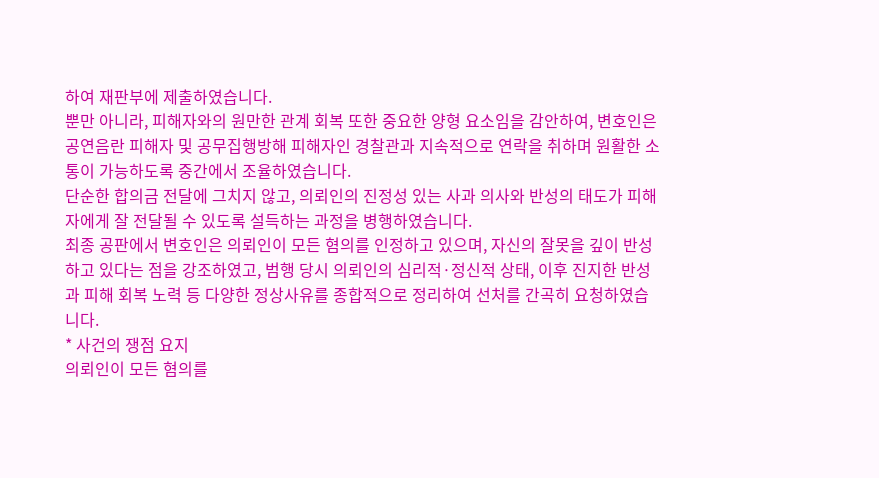하여 재판부에 제출하였습니다.
뿐만 아니라, 피해자와의 원만한 관계 회복 또한 중요한 양형 요소임을 감안하여, 변호인은 공연음란 피해자 및 공무집행방해 피해자인 경찰관과 지속적으로 연락을 취하며 원활한 소통이 가능하도록 중간에서 조율하였습니다.
단순한 합의금 전달에 그치지 않고, 의뢰인의 진정성 있는 사과 의사와 반성의 태도가 피해자에게 잘 전달될 수 있도록 설득하는 과정을 병행하였습니다.
최종 공판에서 변호인은 의뢰인이 모든 혐의를 인정하고 있으며, 자신의 잘못을 깊이 반성하고 있다는 점을 강조하였고, 범행 당시 의뢰인의 심리적·정신적 상태, 이후 진지한 반성과 피해 회복 노력 등 다양한 정상사유를 종합적으로 정리하여 선처를 간곡히 요청하였습니다.
* 사건의 쟁점 요지
의뢰인이 모든 혐의를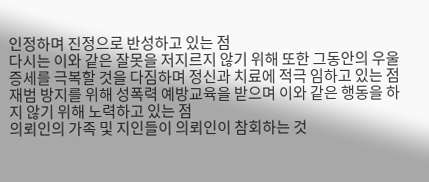인정하며 진정으로 반성하고 있는 점
다시는 이와 같은 잘못을 저지르지 않기 위해 또한 그동안의 우울 증세를 극복할 것을 다짐하며 정신과 치료에 적극 임하고 있는 점
재범 방지를 위해 성폭력 예방교육을 받으며 이와 같은 행동을 하지 않기 위해 노력하고 있는 점
의뢰인의 가족 및 지인들이 의뢰인이 참회하는 것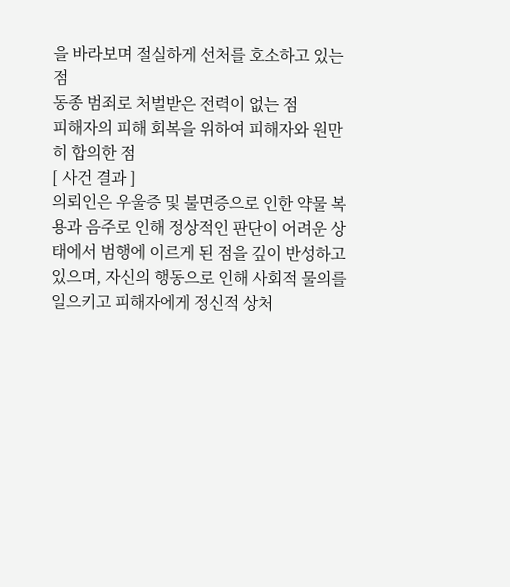을 바라보며 절실하게 선처를 호소하고 있는 점
동종 범죄로 처벌받은 전력이 없는 점
피해자의 피해 회복을 위하여 피해자와 원만히 합의한 점
[ 사건 결과 ]
의뢰인은 우울증 및 불면증으로 인한 약물 복용과 음주로 인해 정상적인 판단이 어려운 상태에서 범행에 이르게 된 점을 깊이 반성하고 있으며, 자신의 행동으로 인해 사회적 물의를 일으키고 피해자에게 정신적 상처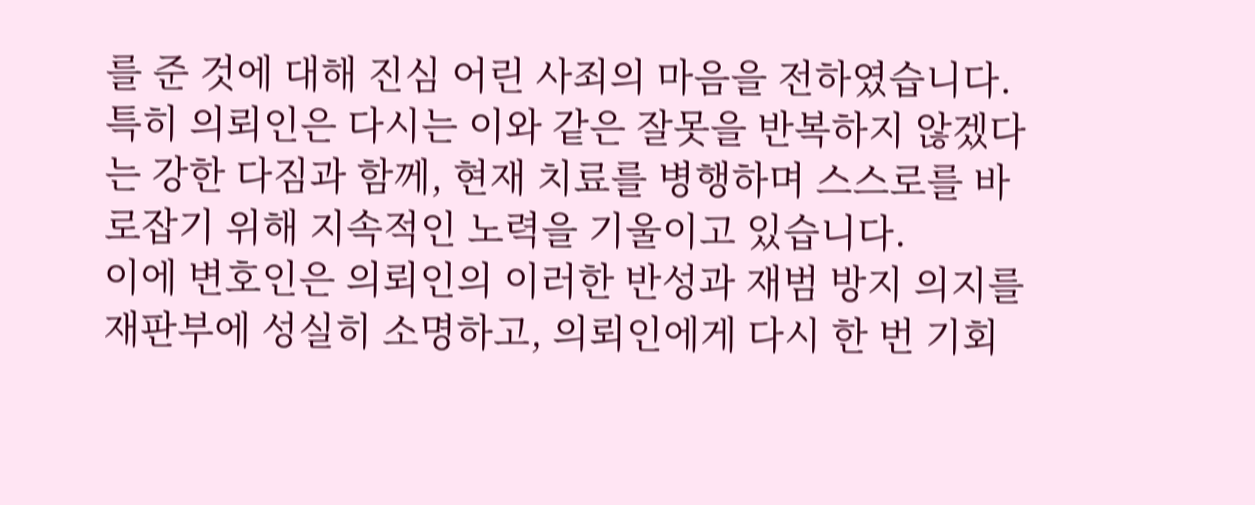를 준 것에 대해 진심 어린 사죄의 마음을 전하였습니다.
특히 의뢰인은 다시는 이와 같은 잘못을 반복하지 않겠다는 강한 다짐과 함께, 현재 치료를 병행하며 스스로를 바로잡기 위해 지속적인 노력을 기울이고 있습니다.
이에 변호인은 의뢰인의 이러한 반성과 재범 방지 의지를 재판부에 성실히 소명하고, 의뢰인에게 다시 한 번 기회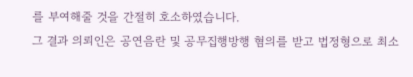를 부여해줄 것을 간절히 호소하였습니다.
그 결과 의뢰인은 공연음란 및 공무집행방행 혐의를 받고 법정형으로 최소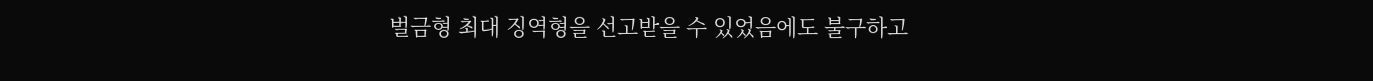벌금형 최대 징역형을 선고받을 수 있었음에도 불구하고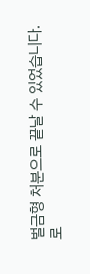벌금형 처분으로 끝날 수 있었습니다.
로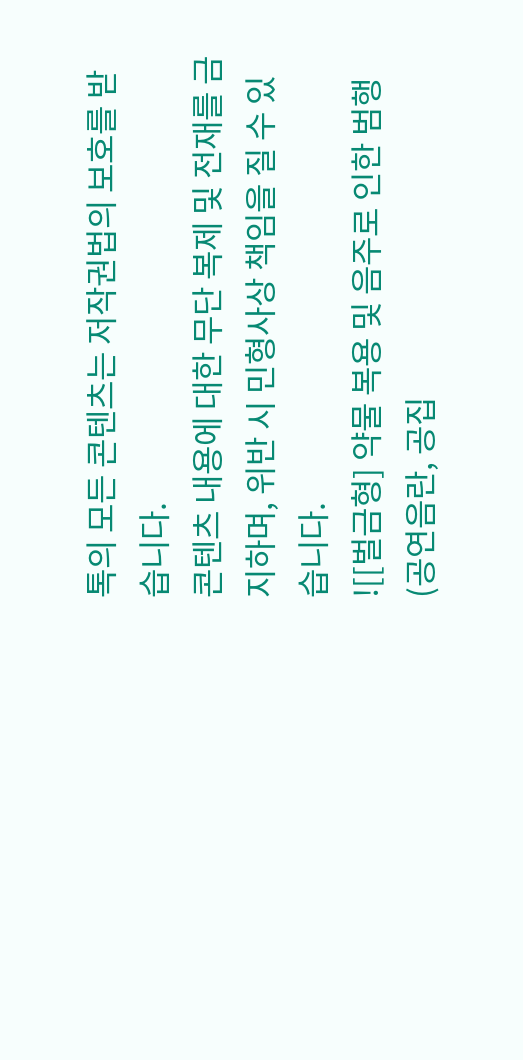톡의 모든 콘텐츠는 저작권법의 보호를 받습니다.
콘텐츠 내용에 대한 무단 복제 및 전재를 금지하며, 위반 시 민형사상 책임을 질 수 있습니다.
![[벌금형] 약물 복용 및 음주로 인한 범행 (공연음란, 공집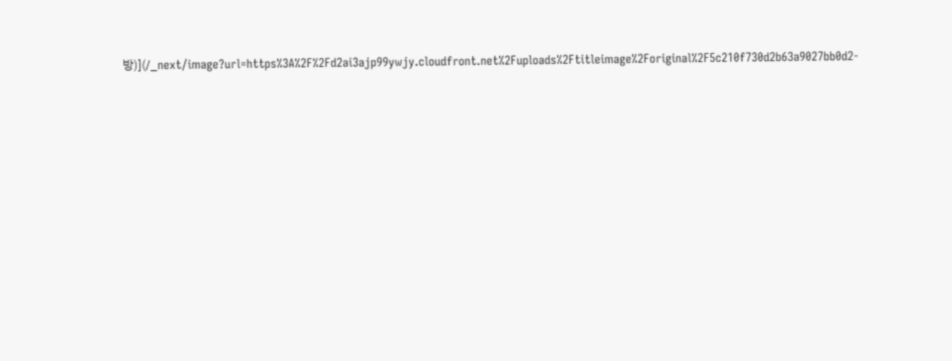방)](/_next/image?url=https%3A%2F%2Fd2ai3ajp99ywjy.cloudfront.net%2Fuploads%2Ftitleimage%2Foriginal%2F5c210f730d2b63a9027bb0d2-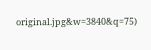original.jpg&w=3840&q=75)